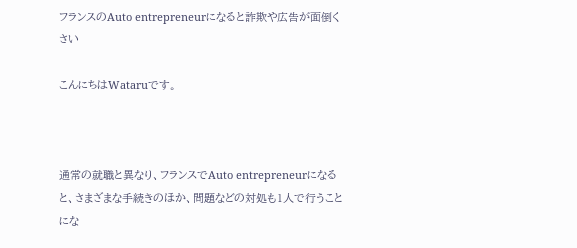フランスのAuto entrepreneurになると詐欺や広告が面倒くさい

こんにちはWataruです。



通常の就職と異なり、フランスでAuto entrepreneurになると、さまざまな手続きのほか、問題などの対処も1人で行うことにな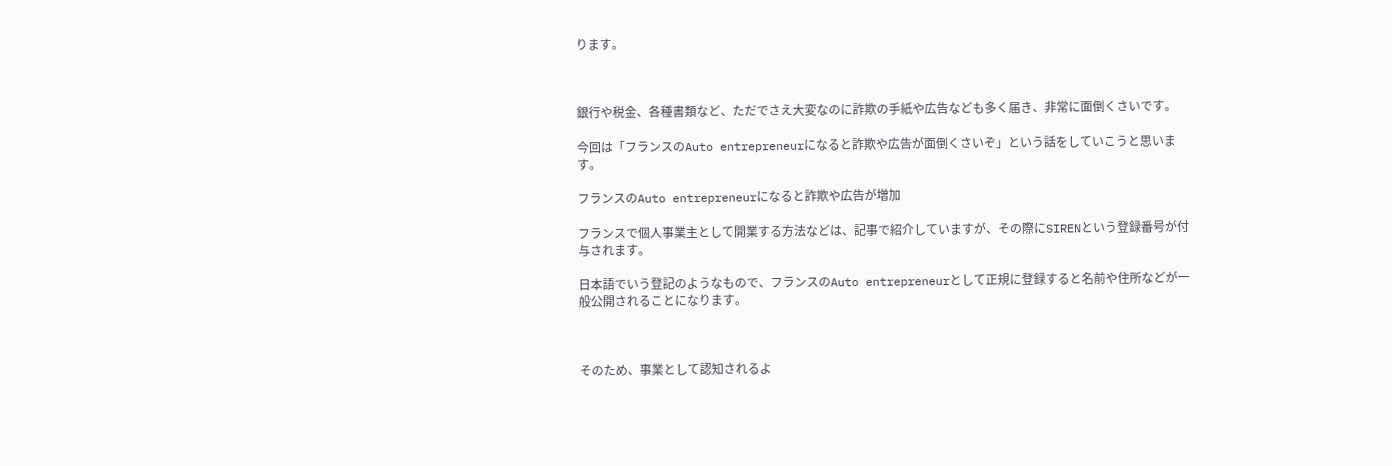ります。



銀行や税金、各種書類など、ただでさえ大変なのに詐欺の手紙や広告なども多く届き、非常に面倒くさいです。

今回は「フランスのAuto entrepreneurになると詐欺や広告が面倒くさいぞ」という話をしていこうと思います。

フランスのAuto entrepreneurになると詐欺や広告が増加

フランスで個人事業主として開業する方法などは、記事で紹介していますが、その際にSIRENという登録番号が付与されます。

日本語でいう登記のようなもので、フランスのAuto entrepreneurとして正規に登録すると名前や住所などが一般公開されることになります。



そのため、事業として認知されるよ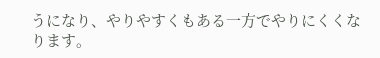うになり、やりやすくもある一方でやりにくくなります。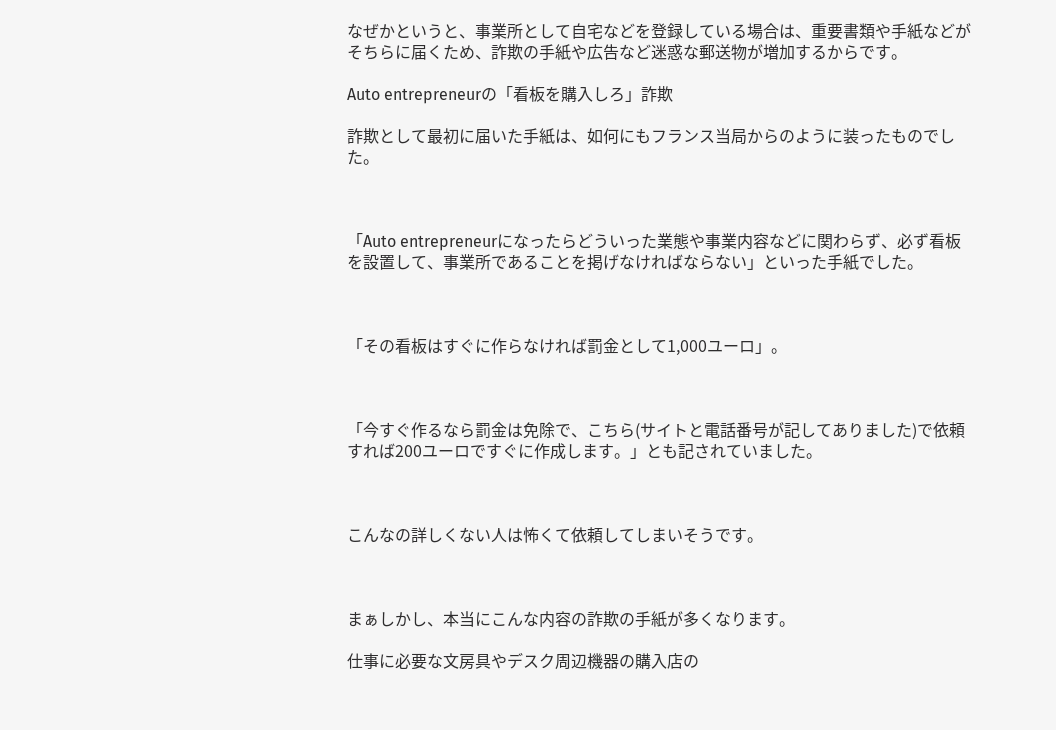なぜかというと、事業所として自宅などを登録している場合は、重要書類や手紙などがそちらに届くため、詐欺の手紙や広告など迷惑な郵送物が増加するからです。

Auto entrepreneurの「看板を購入しろ」詐欺

詐欺として最初に届いた手紙は、如何にもフランス当局からのように装ったものでした。



「Auto entrepreneurになったらどういった業態や事業内容などに関わらず、必ず看板を設置して、事業所であることを掲げなければならない」といった手紙でした。



「その看板はすぐに作らなければ罰金として1,000ユーロ」。



「今すぐ作るなら罰金は免除で、こちら(サイトと電話番号が記してありました)で依頼すれば200ユーロですぐに作成します。」とも記されていました。



こんなの詳しくない人は怖くて依頼してしまいそうです。



まぁしかし、本当にこんな内容の詐欺の手紙が多くなります。

仕事に必要な文房具やデスク周辺機器の購入店の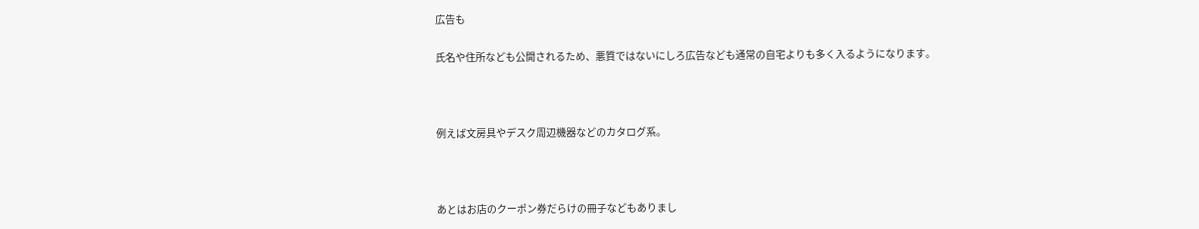広告も

氏名や住所なども公開されるため、悪質ではないにしろ広告なども通常の自宅よりも多く入るようになります。



例えば文房具やデスク周辺機器などのカタログ系。



あとはお店のクーポン券だらけの冊子などもありまし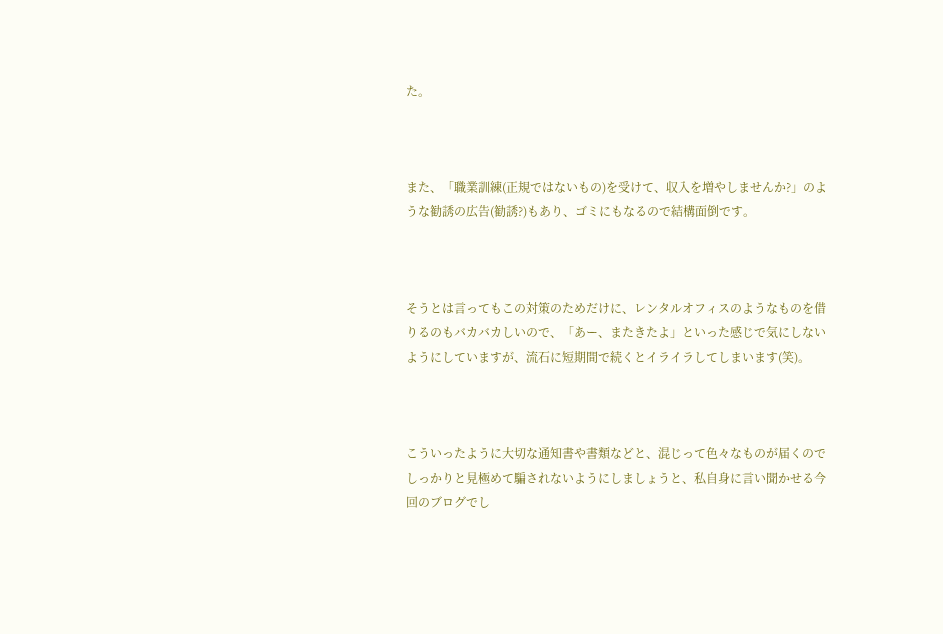た。



また、「職業訓練(正規ではないもの)を受けて、収入を増やしませんか?」のような勧誘の広告(勧誘?)もあり、ゴミにもなるので結構面倒です。



そうとは言ってもこの対策のためだけに、レンタルオフィスのようなものを借りるのもバカバカしいので、「あー、またきたよ」といった感じで気にしないようにしていますが、流石に短期間で続くとイライラしてしまいます(笑)。



こういったように大切な通知書や書類などと、混じって色々なものが届くのでしっかりと見極めて騙されないようにしましょうと、私自身に言い聞かせる今回のブログでし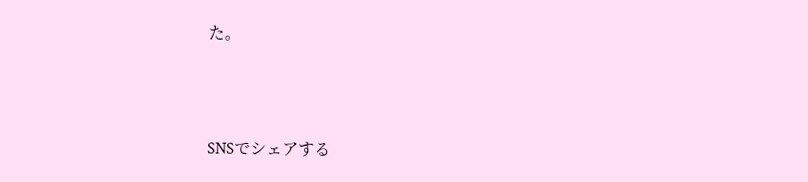た。



SNSでシェアする